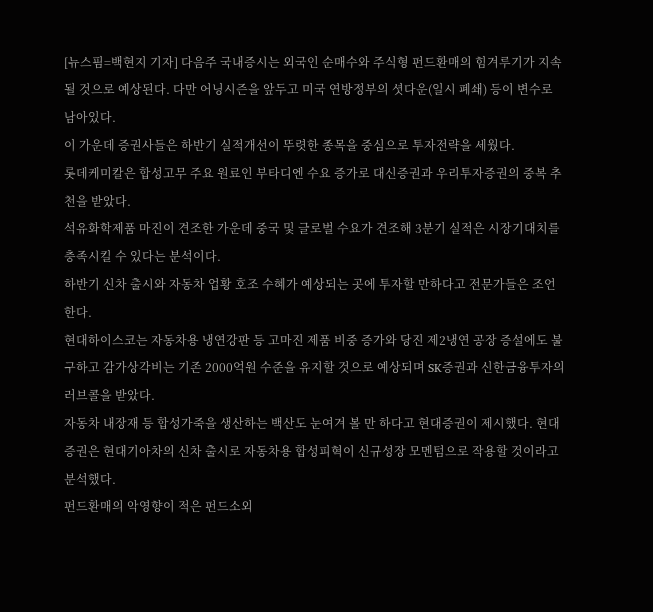[뉴스핌=백현지 기자] 다음주 국내증시는 외국인 순매수와 주식형 펀드환매의 힘겨루기가 지속될 것으로 예상된다. 다만 어닝시즌을 앞두고 미국 연방정부의 셧다운(일시 폐쇄) 등이 변수로 남아있다.
이 가운데 증권사들은 하반기 실적개선이 뚜렷한 종목을 중심으로 투자전략을 세웠다.
롯데케미칼은 합성고무 주요 원료인 부타디엔 수요 증가로 대신증권과 우리투자증권의 중복 추천을 받았다.
석유화학제품 마진이 견조한 가운데 중국 및 글로벌 수요가 견조해 3분기 실적은 시장기대치를 충족시킬 수 있다는 분석이다.
하반기 신차 출시와 자동차 업황 호조 수혜가 예상되는 곳에 투자할 만하다고 전문가들은 조언한다.
현대하이스코는 자동차용 냉연강판 등 고마진 제품 비중 증가와 당진 제2냉연 공장 증설에도 불구하고 감가상각비는 기존 2000억원 수준을 유지할 것으로 예상되며 SK증권과 신한금융투자의 러브콜을 받았다.
자동차 내장재 등 합성가죽을 생산하는 백산도 눈여겨 볼 만 하다고 현대증권이 제시했다. 현대증권은 현대기아차의 신차 출시로 자동차용 합성피혁이 신규성장 모멘텀으로 작용할 것이라고 분석했다.
펀드환매의 악영향이 적은 펀드소외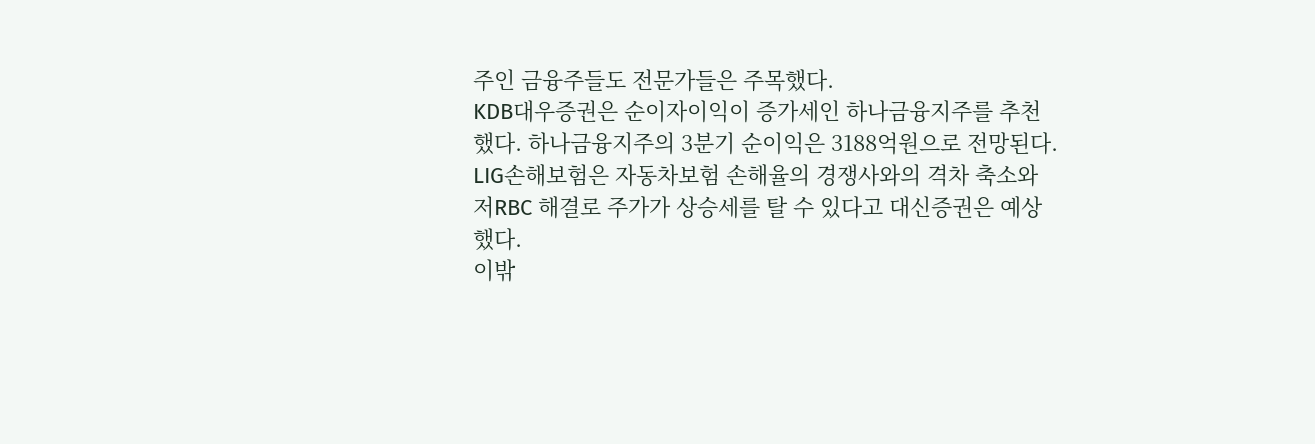주인 금융주들도 전문가들은 주목했다.
KDB대우증권은 순이자이익이 증가세인 하나금융지주를 추천했다. 하나금융지주의 3분기 순이익은 3188억원으로 전망된다.
LIG손해보험은 자동차보험 손해율의 경쟁사와의 격차 축소와 저RBC 해결로 주가가 상승세를 탈 수 있다고 대신증권은 예상했다.
이밖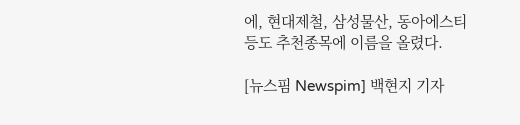에, 현대제철, 삼성물산, 동아에스티 등도 추천종목에 이름을 올렸다.

[뉴스핌 Newspim] 백현지 기자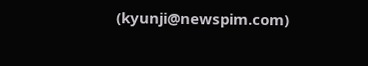(kyunji@newspim.com)